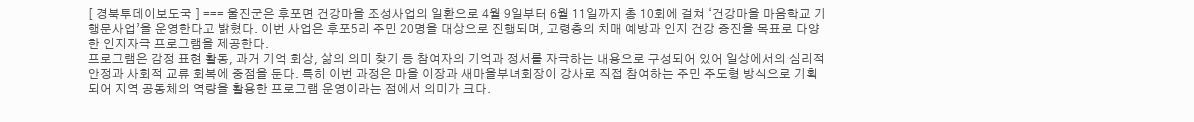[ 경북투데이보도국 ] === 울진군은 후포면 건강마을 조성사업의 일환으로 4월 9일부터 6월 11일까지 총 10회에 걸쳐 ‘건강마을 마음학교 기행문사업’을 운영한다고 밝혔다. 이번 사업은 후포5리 주민 20명을 대상으로 진행되며, 고령층의 치매 예방과 인지 건강 증진을 목표로 다양한 인지자극 프로그램을 제공한다.
프로그램은 감정 표현 활동, 과거 기억 회상, 삶의 의미 찾기 등 참여자의 기억과 정서를 자극하는 내용으로 구성되어 있어 일상에서의 심리적 안정과 사회적 교류 회복에 중점을 둔다. 특히 이번 과정은 마을 이장과 새마을부녀회장이 강사로 직접 참여하는 주민 주도형 방식으로 기획되어 지역 공동체의 역량을 활용한 프로그램 운영이라는 점에서 의미가 크다.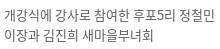개강식에 강사로 참여한 후포5리 정철민 이장과 김진희 새마을부녀회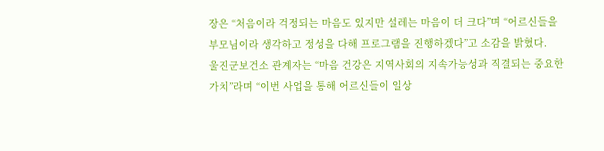장은 “처음이라 걱정되는 마음도 있지만 설레는 마음이 더 크다”며 “어르신들을 부모님이라 생각하고 정성을 다해 프로그램을 진행하겠다”고 소감을 밝혔다.
울진군보건소 관계자는 “마음 건강은 지역사회의 지속가능성과 직결되는 중요한 가치”라며 “이번 사업을 통해 어르신들이 일상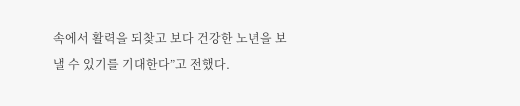속에서 활력을 되찾고 보다 건강한 노년을 보낼 수 있기를 기대한다”고 전했다.